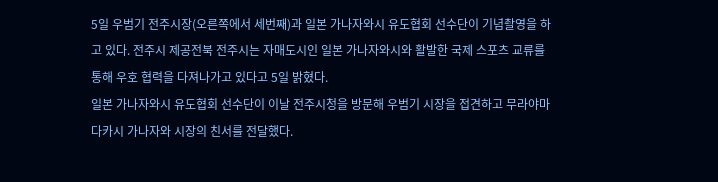5일 우범기 전주시장(오른쪽에서 세번째)과 일본 가나자와시 유도협회 선수단이 기념촬영을 하고 있다. 전주시 제공전북 전주시는 자매도시인 일본 가나자와시와 활발한 국제 스포츠 교류를 통해 우호 협력을 다져나가고 있다고 5일 밝혔다.
일본 가나자와시 유도협회 선수단이 이날 전주시청을 방문해 우범기 시장을 접견하고 무라야마 다카시 가나자와 시장의 친서를 전달했다.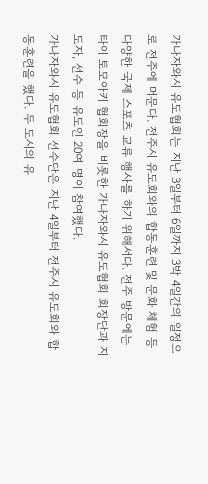가나자와시 유도협회는 지난 3일부터 6일까지 3박 4일간의 일정으로 전주에 머문다. 전주시 유도회와의 합동훈련 및 문화 체험 등 다양한 국제 스포츠 교류 행사를 하기 위해서다. 전주 방문에는 타이 토모아키 협회장을 비롯한 가나자와시 유도협회 회장단과 지도자, 선수 등 유도인 20여 명이 참여했다.
가나자와시 유도협회 선수단은 지난 4일부터 전주시 유도회와 합동훈련을 했다. 두 도시의 유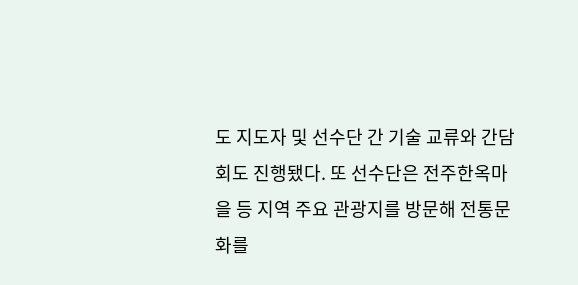도 지도자 및 선수단 간 기술 교류와 간담회도 진행됐다. 또 선수단은 전주한옥마을 등 지역 주요 관광지를 방문해 전통문화를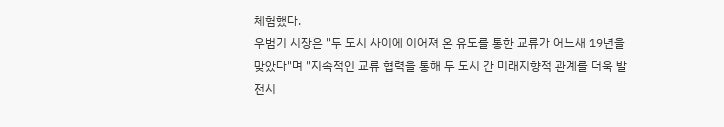체험했다.
우범기 시장은 "두 도시 사이에 이어져 온 유도를 통한 교류가 어느새 19년을 맞았다"며 "지속적인 교류 협력을 통해 두 도시 간 미래지향적 관계를 더욱 발전시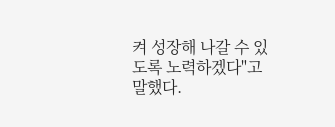켜 성장해 나갈 수 있도록 노력하겠다"고 말했다.